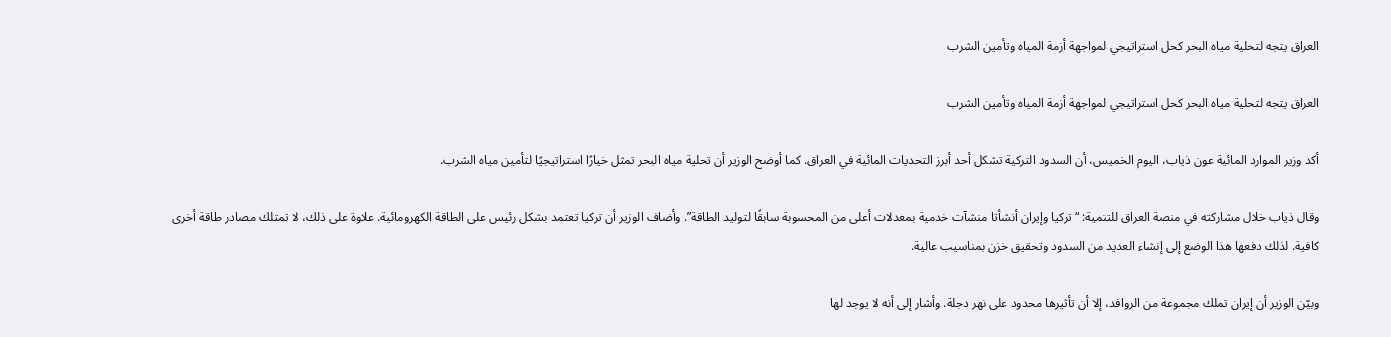العراق يتجه لتحلية مياه البحر كحل استراتيجي لمواجهة أزمة المياه وتأمين الشرب

العراق يتجه لتحلية مياه البحر كحل استراتيجي لمواجهة أزمة المياه وتأمين الشرب

أكد وزير الموارد المائية عون ذياب، اليوم الخميس، أن السدود التركية تشكل أحد أبرز التحديات المائية في العراق. كما أوضح الوزير أن تحلية مياه البحر تمثل خيارًا استراتيجيًا لتأمين مياه الشرب.

وقال ذياب خلال مشاركته في منصة العراق للتنمية: “تركيا وإيران أنشأتا منشآت خدمية بمعدلات أعلى من المحسوبة سابقًا لتوليد الطاقة”. وأضاف الوزير أن تركيا تعتمد بشكل رئيس على الطاقة الكهرومائية. علاوة على ذلك، لا تمتلك مصادر طاقة أخرى كافية. لذلك دفعها هذا الوضع إلى إنشاء العديد من السدود وتحقيق خزن بمناسيب عالية.

وبيّن الوزير أن إيران تملك مجموعة من الروافد، إلا أن تأثيرها محدود على نهر دجلة. وأشار إلى أنه لا يوجد لها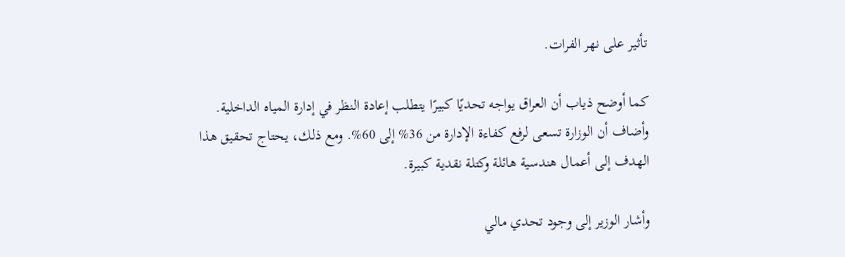تأثير على نهر الفرات.

كما أوضح ذياب أن العراق يواجه تحديًا كبيرًا يتطلب إعادة النظر في إدارة المياه الداخلية. وأضاف أن الوزارة تسعى لرفع كفاءة الإدارة من 36% إلى 60%. ومع ذلك، يحتاج تحقيق هذا الهدف إلى أعمال هندسية هائلة وكتلة نقدية كبيرة.

وأشار الوزير إلى وجود تحدي مالي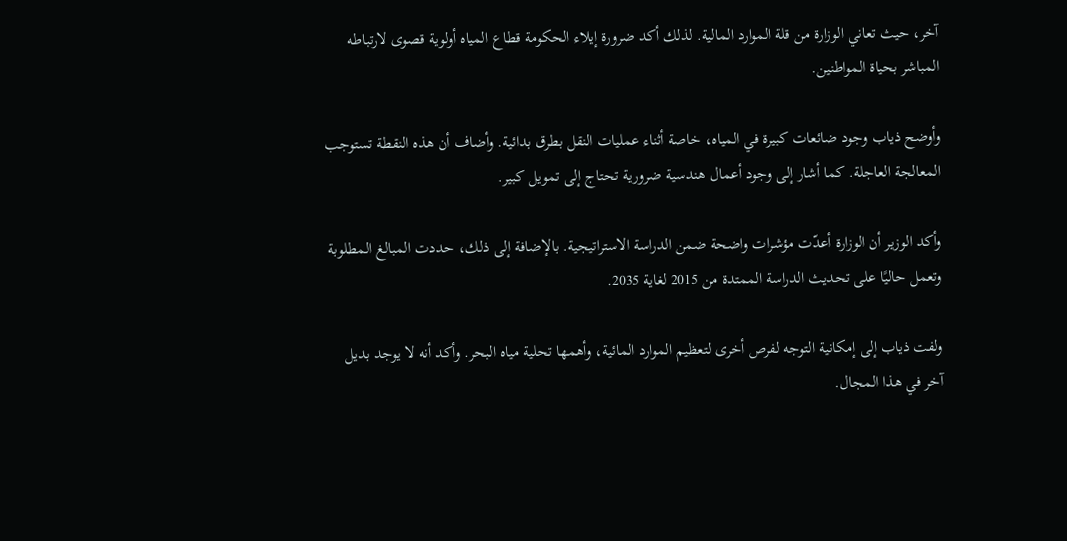آخر، حيث تعاني الوزارة من قلة الموارد المالية. لذلك أكد ضرورة إيلاء الحكومة قطاع المياه أولوية قصوى لارتباطه المباشر بحياة المواطنين.

وأوضح ذياب وجود ضائعات كبيرة في المياه، خاصة أثناء عمليات النقل بطرق بدائية. وأضاف أن هذه النقطة تستوجب المعالجة العاجلة. كما أشار إلى وجود أعمال هندسية ضرورية تحتاج إلى تمويل كبير.

وأكد الوزير أن الوزارة أعدّت مؤشرات واضحة ضمن الدراسة الاستراتيجية. بالإضافة إلى ذلك، حددت المبالغ المطلوبة وتعمل حاليًا على تحديث الدراسة الممتدة من 2015 لغاية 2035.

ولفت ذياب إلى إمكانية التوجه لفرص أخرى لتعظيم الموارد المائية، وأهمها تحلية مياه البحر. وأكد أنه لا يوجد بديل آخر في هذا المجال.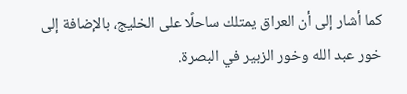كما أشار إلى أن العراق يمتلك ساحلًا على الخليج، بالإضافة إلى خور عبد الله وخور الزبير في البصرة.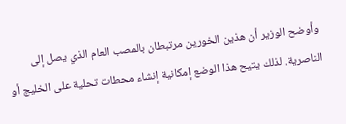وأوضح الوزير أن هذين الخورين مرتبطان بالمصب العام الذي يصل إلى الناصرية. لذلك يتيح هذا الوضع إمكانية إنشاء محطات تحلية على الخليج أو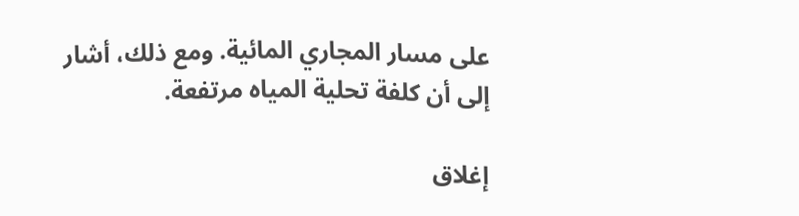على مسار المجاري المائية. ومع ذلك، أشار إلى أن كلفة تحلية المياه مرتفعة.

إغلاق